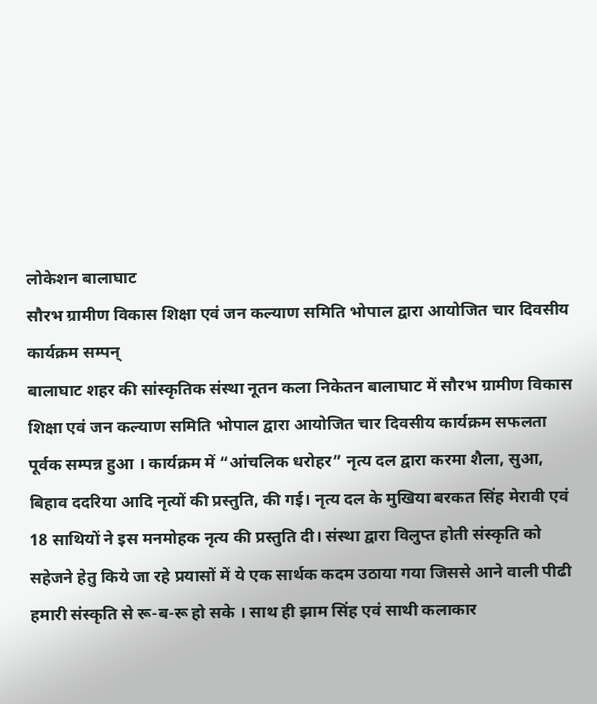लोकेशन बालाघाट
सौरभ ग्रामीण विकास शिक्षा एवं जन कल्याण समिति भोपाल द्वारा आयोजित चार दिवसीय कार्यक्रम सम्पन्
बालाघाट शहर की सांस्कृतिक संस्था नूतन कला निकेतन बालाघाट में सौरभ ग्रामीण विकास शिक्षा एवं जन कल्याण समिति भोपाल द्वारा आयोजित चार दिवसीय कार्यक्रम सफलता पूर्वक सम्पन्न हुआ । कार्यक्रम में “आंचलिक धरोहर” नृत्य दल द्वारा करमा शैला, सुआ, बिहाव ददरिया आदि नृत्यों की प्रस्तुति, की गई। नृत्य दल के मुखिया बरकत सिंह मेरावी एवं 18 साथियों ने इस मनमोहक नृत्य की प्रस्तुति दी। संस्था द्वारा विलुप्त होती संस्कृति को सहेजने हेतु किये जा रहे प्रयासों में ये एक सार्थक कदम उठाया गया जिससे आने वाली पीढी हमारी संस्कृति से रू-ब-रू हो सके । साथ ही झाम सिंह एवं साथी कलाकार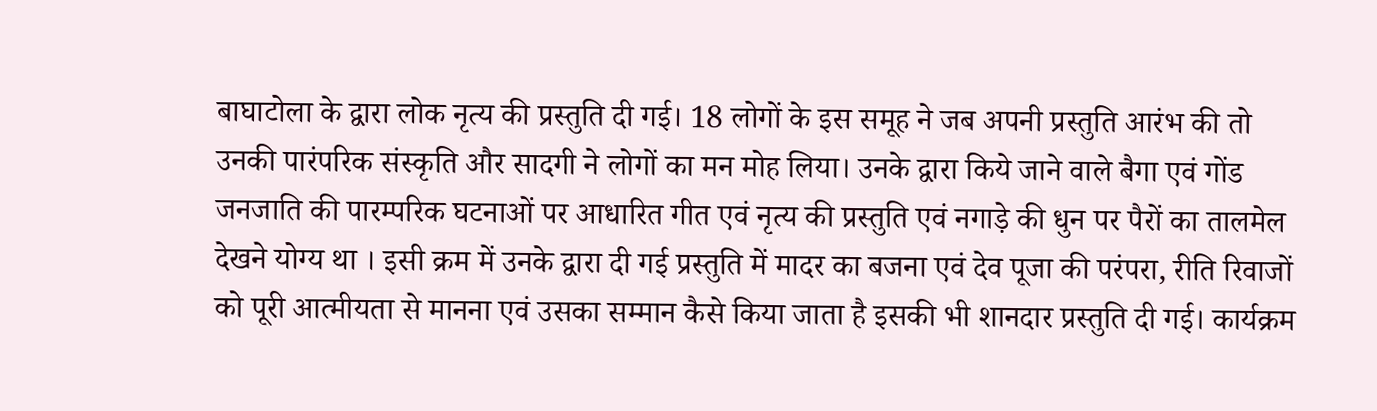बाघाटोला के द्वारा लोक नृत्य की प्रस्तुति दी गई। 18 लोगों के इस समूह ने जब अपनी प्रस्तुति आरंभ की तो उनकी पारंपरिक संस्कृति और सादगी ने लोगों का मन मोह लिया। उनके द्वारा किये जाने वाले बैगा एवं गोंड जनजाति की पारम्परिक घटनाओं पर आधारित गीत एवं नृत्य की प्रस्तुति एवं नगाड़े की धुन पर पैरों का तालमेल देखने योग्य था । इसी क्रम में उनके द्वारा दी गई प्रस्तुति में मादर का बजना एवं देव पूजा की परंपरा, रीति रिवाजों को पूरी आत्मीयता से मानना एवं उसका सम्मान कैसे किया जाता है इसकी भी शानदार प्रस्तुति दी गई। कार्यक्रम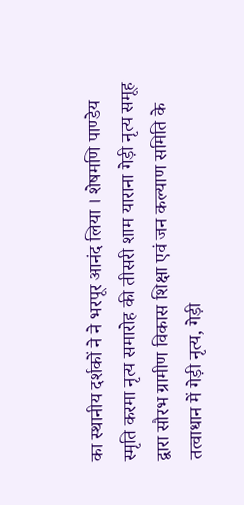का स्थानीय दर्शकों ने ने भरपूर आनंद लिया । शेषमणि पाण्डेय स्मृति करमा नृत्य समारोह की तीसरी शाम याराना गेड़ी नृत्य समूह द्वारा सौरभ ग्रामीण विकास शिक्षा एवं जन कल्याण समिति के तत्वाधान में गेड़ी नृत्य, गेड़ी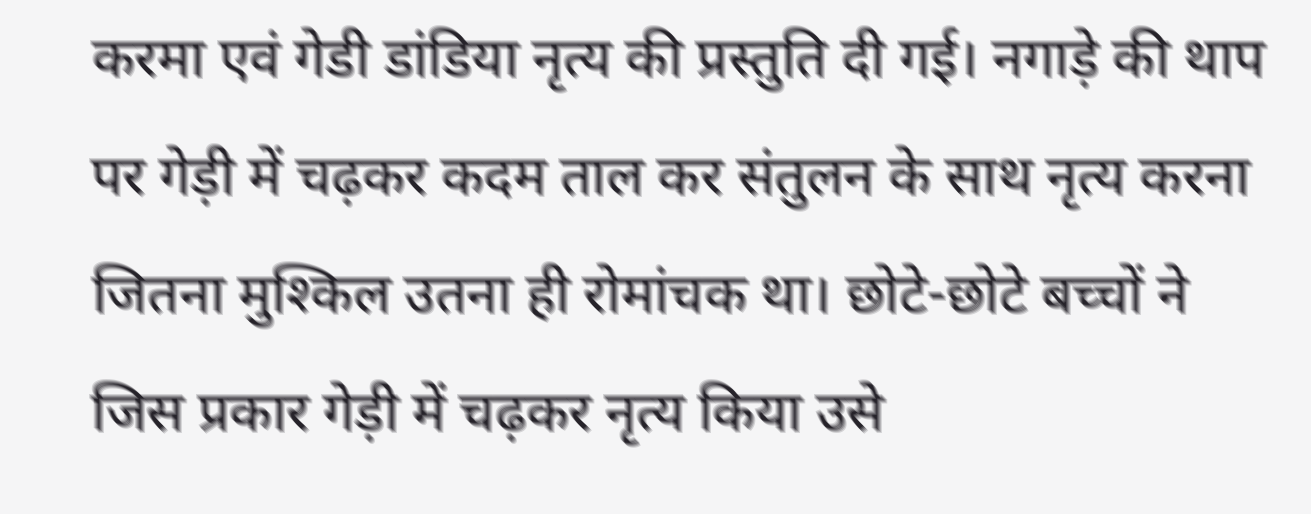करमा एवं गेडी डांडिया नृत्य की प्रस्तुति दी गई। नगाड़े की थाप पर गेड़ी में चढ़कर कदम ताल कर संतुलन के साथ नृत्य करना जितना मुश्किल उतना ही रोमांचक था। छोटे-छोटे बच्चों ने जिस प्रकार गेड़ी में चढ़कर नृत्य किया उसे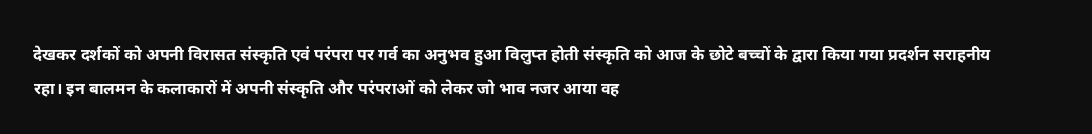देखकर दर्शकों को अपनी विरासत संस्कृति एवं परंपरा पर गर्व का अनुभव हुआ विलुप्त होती संस्कृति को आज के छोटे बच्चों के द्वारा किया गया प्रदर्शन सराहनीय रहा। इन बालमन के कलाकारों में अपनी संस्कृति और परंपराओं को लेकर जो भाव नजर आया वह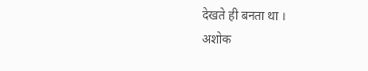देखते ही बनता था ।
अशोक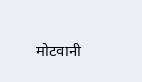मोटवानी